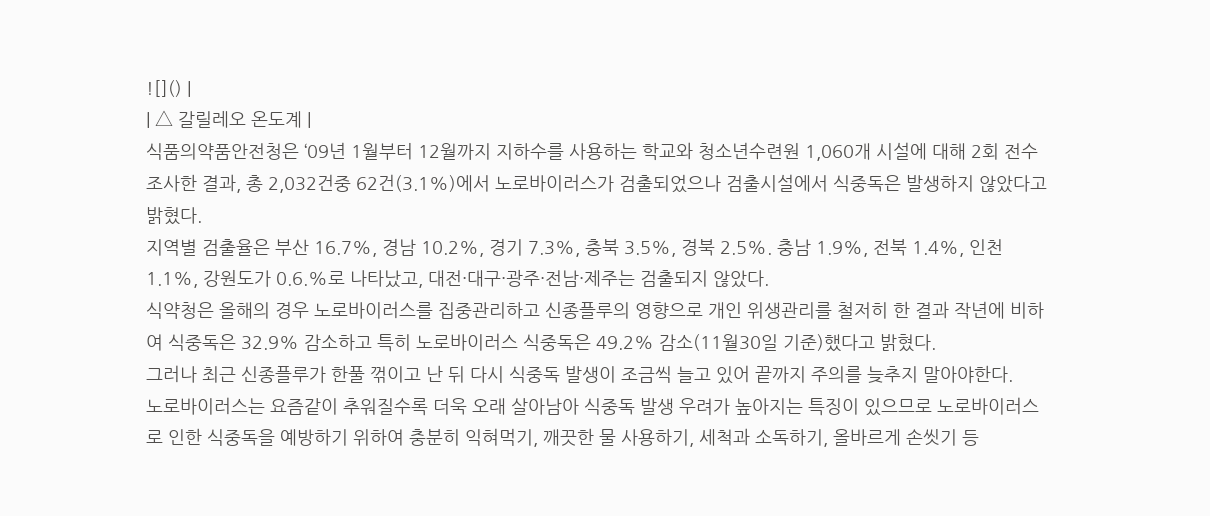![]() |
| △ 갈릴레오 온도계 |
식품의약품안전청은 ‘09년 1월부터 12월까지 지하수를 사용하는 학교와 청소년수련원 1,060개 시설에 대해 2회 전수 조사한 결과, 총 2,032건중 62건(3.1%)에서 노로바이러스가 검출되었으나 검출시설에서 식중독은 발생하지 않았다고 밝혔다.
지역별 검출율은 부산 16.7%, 경남 10.2%, 경기 7.3%, 충북 3.5%, 경북 2.5%. 충남 1.9%, 전북 1.4%, 인천 1.1%, 강원도가 0.6.%로 나타났고, 대전·대구·광주·전남·제주는 검출되지 않았다.
식약청은 올해의 경우 노로바이러스를 집중관리하고 신종플루의 영향으로 개인 위생관리를 철저히 한 결과 작년에 비하여 식중독은 32.9% 감소하고 특히 노로바이러스 식중독은 49.2% 감소(11월30일 기준)했다고 밝혔다.
그러나 최근 신종플루가 한풀 꺾이고 난 뒤 다시 식중독 발생이 조금씩 늘고 있어 끝까지 주의를 늦추지 말아야한다.
노로바이러스는 요즘같이 추워질수록 더욱 오래 살아남아 식중독 발생 우려가 높아지는 특징이 있으므로 노로바이러스로 인한 식중독을 예방하기 위하여 충분히 익혀먹기, 깨끗한 물 사용하기, 세척과 소독하기, 올바르게 손씻기 등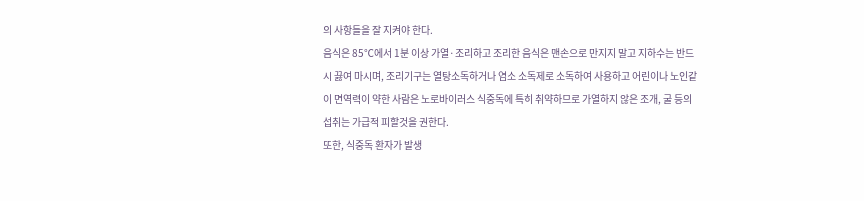의 사항들을 잘 지켜야 한다.
음식은 85℃에서 1분 이상 가열·조리하고 조리한 음식은 맨손으로 만지지 말고 지하수는 반드시 끓여 마시며, 조리기구는 열탕소독하거나 염소 소독제로 소독하여 사용하고 어린이나 노인같이 면역력이 약한 사람은 노로바이러스 식중독에 특히 취약하므로 가열하지 않은 조개, 굴 등의 섭취는 가급적 피할것을 권한다.
또한, 식중독 환자가 발생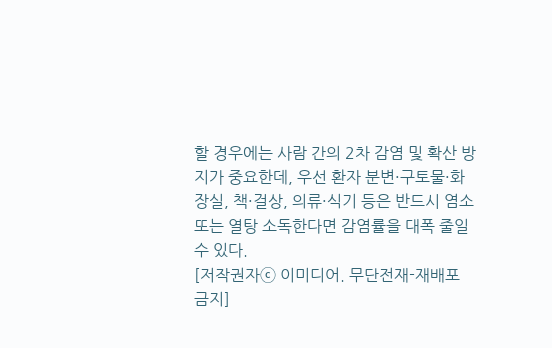할 경우에는 사람 간의 2차 감염 및 확산 방지가 중요한데, 우선 환자 분변·구토물·화장실, 책·걸상, 의류·식기 등은 반드시 염소 또는 열탕 소독한다면 감염률을 대폭 줄일 수 있다.
[저작권자ⓒ 이미디어. 무단전재-재배포 금지]